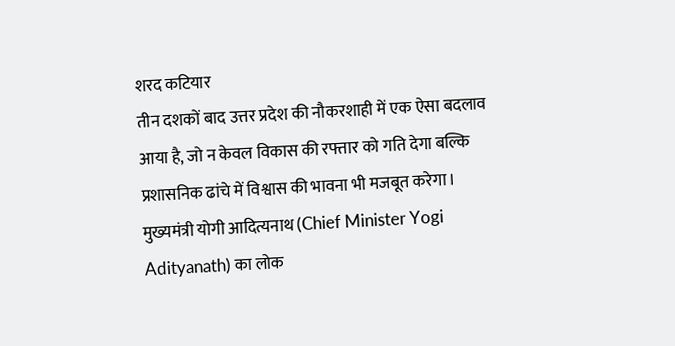शरद कटियार
तीन दशकों बाद उत्तर प्रदेश की नौकरशाही में एक ऐसा बदलाव आया है, जो न केवल विकास की रफ्तार को गति देगा बल्कि प्रशासनिक ढांचे में विश्वास की भावना भी मजबूत करेगा। मुख्यमंत्री योगी आदित्यनाथ (Chief Minister Yogi Adityanath) का लोक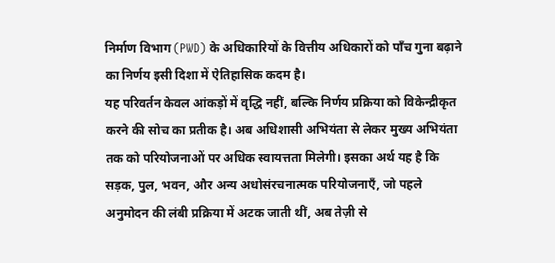निर्माण विभाग (PWD) के अधिकारियों के वित्तीय अधिकारों को पाँच गुना बढ़ाने का निर्णय इसी दिशा में ऐतिहासिक कदम है।
यह परिवर्तन केवल आंकड़ों में वृद्धि नहीं, बल्कि निर्णय प्रक्रिया को विकेन्द्रीकृत करने की सोच का प्रतीक है। अब अधिशासी अभियंता से लेकर मुख्य अभियंता तक को परियोजनाओं पर अधिक स्वायत्तता मिलेगी। इसका अर्थ यह है कि सड़क, पुल, भवन, और अन्य अधोसंरचनात्मक परियोजनाएँ, जो पहले अनुमोदन की लंबी प्रक्रिया में अटक जाती थीं, अब तेज़ी से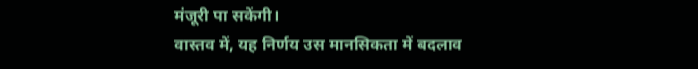मंजूरी पा सकेंगी।
वास्तव में, यह निर्णय उस मानसिकता में बदलाव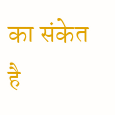का संकेत है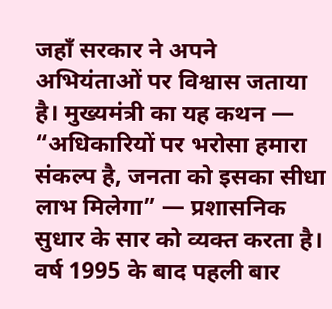जहाँ सरकार ने अपने अभियंताओं पर विश्वास जताया है। मुख्यमंत्री का यह कथन — “अधिकारियों पर भरोसा हमारा संकल्प है, जनता को इसका सीधा लाभ मिलेगा” — प्रशासनिक सुधार के सार को व्यक्त करता है। वर्ष 1995 के बाद पहली बार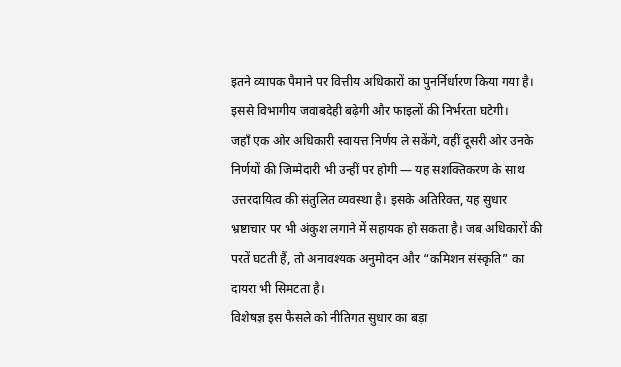इतने व्यापक पैमाने पर वित्तीय अधिकारों का पुनर्निर्धारण किया गया है। इससे विभागीय जवाबदेही बढ़ेगी और फाइलों की निर्भरता घटेगी।
जहाँ एक ओर अधिकारी स्वायत्त निर्णय ले सकेंगे, वहीं दूसरी ओर उनके निर्णयों की जिम्मेदारी भी उन्हीं पर होगी — यह सशक्तिकरण के साथ उत्तरदायित्व की संतुलित व्यवस्था है। इसके अतिरिक्त, यह सुधार भ्रष्टाचार पर भी अंकुश लगाने में सहायक हो सकता है। जब अधिकारों की परतें घटती हैं, तो अनावश्यक अनुमोदन और “कमिशन संस्कृति” का दायरा भी सिमटता है।
विशेषज्ञ इस फैसले को नीतिगत सुधार का बड़ा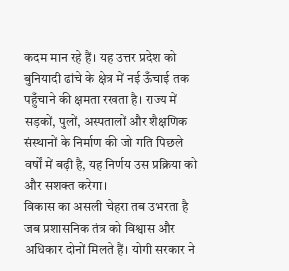कदम मान रहे हैं। यह उत्तर प्रदेश को बुनियादी ढांचे के क्षेत्र में नई ऊँचाई तक पहुँचाने की क्षमता रखता है। राज्य में सड़कों, पुलों, अस्पतालों और शैक्षणिक संस्थानों के निर्माण की जो गति पिछले वर्षों में बढ़ी है, यह निर्णय उस प्रक्रिया को और सशक्त करेगा।
विकास का असली चेहरा तब उभरता है जब प्रशासनिक तंत्र को विश्वास और अधिकार दोनों मिलते हैं। योगी सरकार ने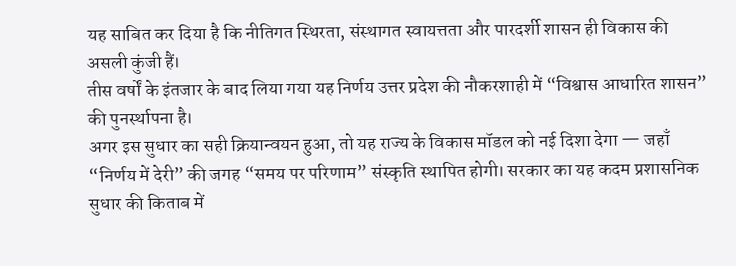यह साबित कर दिया है कि नीतिगत स्थिरता, संस्थागत स्वायत्तता और पारदर्शी शासन ही विकास की असली कुंजी हैं।
तीस वर्षों के इंतजार के बाद लिया गया यह निर्णय उत्तर प्रदेश की नौकरशाही में “विश्वास आधारित शासन” की पुनर्स्थापना है।
अगर इस सुधार का सही क्रियान्वयन हुआ, तो यह राज्य के विकास मॉडल को नई दिशा देगा — जहाँ “निर्णय में देरी” की जगह “समय पर परिणाम” संस्कृति स्थापित होगी। सरकार का यह कदम प्रशासनिक सुधार की किताब में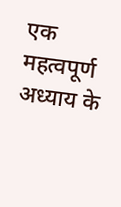एक महत्वपूर्ण अध्याय के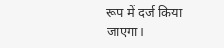रूप में दर्ज किया जाएगा।